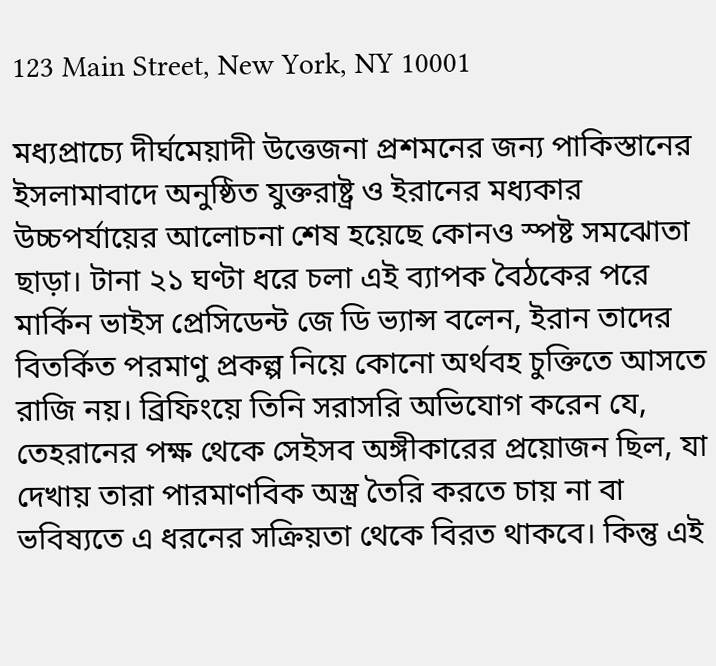123 Main Street, New York, NY 10001

মধ্যপ্রাচ্যে দীর্ঘমেয়াদী উত্তেজনা প্রশমনের জন্য পাকিস্তানের ইসলামাবাদে অনুষ্ঠিত যুক্তরাষ্ট্র ও ইরানের মধ্যকার উচ্চপর্যায়ের আলোচনা শেষ হয়েছে কোনও স্পষ্ট সমঝোতা ছাড়া। টানা ২১ ঘণ্টা ধরে চলা এই ব্যাপক বৈঠকের পরে মার্কিন ভাইস প্রেসিডেন্ট জে ডি ভ্যান্স বলেন, ইরান তাদের বিতর্কিত পরমাণু প্রকল্প নিয়ে কোনো অর্থবহ চুক্তিতে আসতে রাজি নয়। ব্রিফিংয়ে তিনি সরাসরি অভিযোগ করেন যে, তেহরানের পক্ষ থেকে সেইসব অঙ্গীকারের প্রয়োজন ছিল, যা দেখায় তারা পারমাণবিক অস্ত্র তৈরি করতে চায় না বা ভবিষ্যতে এ ধরনের সক্রিয়তা থেকে বিরত থাকবে। কিন্তু এই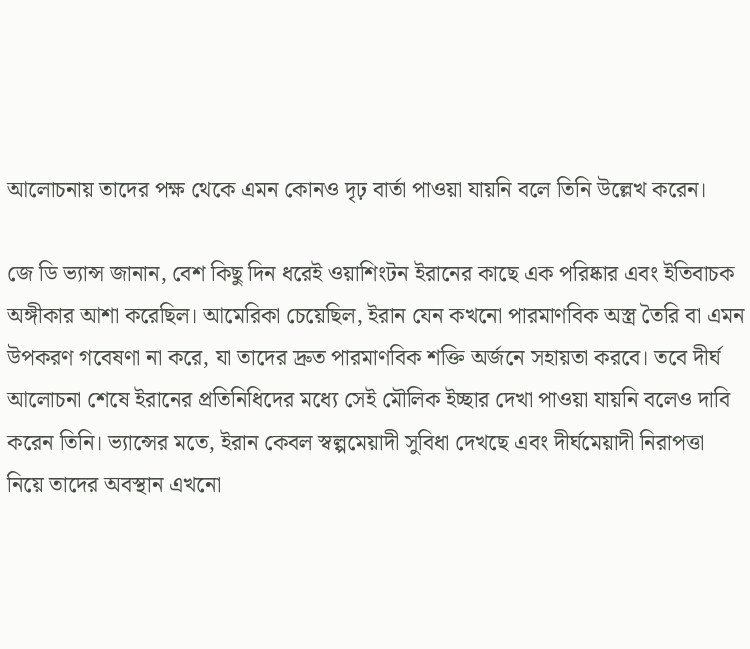আলোচনায় তাদের পক্ষ থেকে এমন কোনও দৃঢ় বার্তা পাওয়া যায়নি বলে তিনি উল্লেখ করেন।

জে ডি ভ্যান্স জানান, বেশ কিছু দিন ধরেই ওয়াশিংটন ইরানের কাছে এক পরিষ্কার এবং ইতিবাচক অঙ্গীকার আশা করেছিল। আমেরিকা চেয়েছিল, ইরান যেন কখনো পারমাণবিক অস্ত্র তৈরি বা এমন উপকরণ গবেষণা না করে, যা তাদের দ্রুত পারমাণবিক শক্তি অর্জনে সহায়তা করবে। তবে দীর্ঘ আলোচনা শেষে ইরানের প্রতিনিধিদের মধ্যে সেই মৌলিক ইচ্ছার দেখা পাওয়া যায়নি বলেও দাবি করেন তিনি। ভ্যান্সের মতে, ইরান কেবল স্বল্পমেয়াদী সুবিধা দেখছে এবং দীর্ঘমেয়াদী নিরাপত্তা নিয়ে তাদের অবস্থান এখনো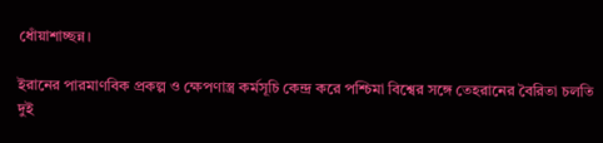ধোঁয়াশাচ্ছন্ন।

ইরানের পারমাণবিক প্রকল্প ও ক্ষেপণাস্ত্র কর্মসূচি কেন্দ্র করে পশ্চিমা বিশ্বের সঙ্গে তেহরানের বৈরিতা চলতি দুই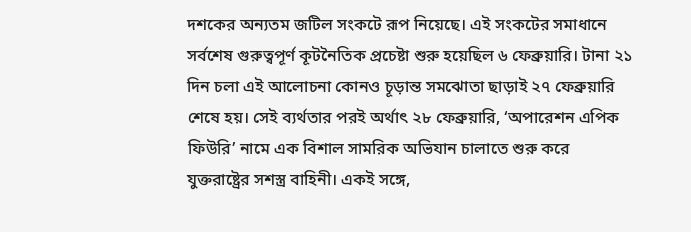দশকের অন্যতম জটিল সংকটে রূপ নিয়েছে। এই সংকটের সমাধানে সর্বশেষ গুরুত্বপূর্ণ কূটনৈতিক প্রচেষ্টা শুরু হয়েছিল ৬ ফেব্রুয়ারি। টানা ২১ দিন চলা এই আলোচনা কোনও চূড়ান্ত সমঝোতা ছাড়াই ২৭ ফেব্রুয়ারি শেষে হয়। সেই ব্যর্থতার পরই অর্থাৎ ২৮ ফেব্রুয়ারি, ‘অপারেশন এপিক ফিউরি’ নামে এক বিশাল সামরিক অভিযান চালাতে শুরু করে যুক্তরাষ্ট্রের সশস্ত্র বাহিনী। একই সঙ্গে,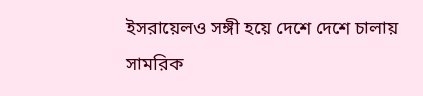ইসরায়েলও সঙ্গী হয়ে দেশে দেশে চালায় সামরিক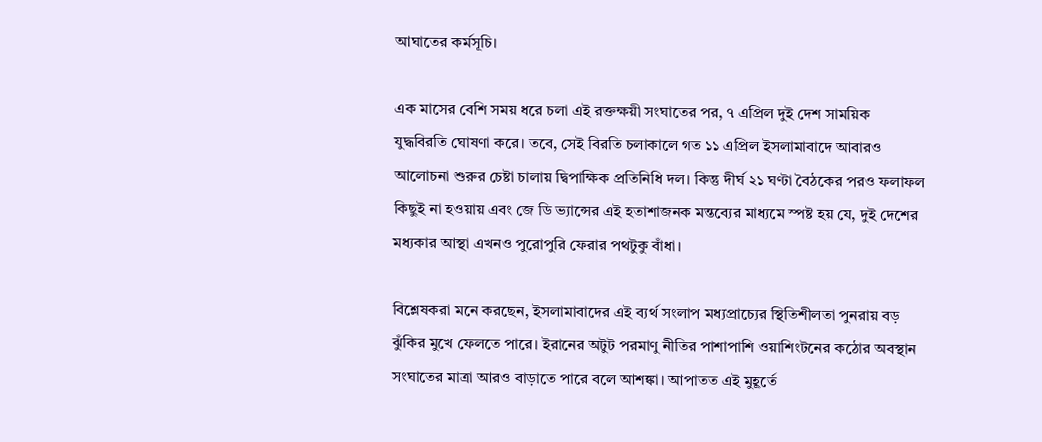আঘাতের কর্মসূচি।

এক মাসের বেশি সময় ধরে চলা এই রক্তক্ষয়ী সংঘাতের পর, ৭ এপ্রিল দুই দেশ সাময়িক যুদ্ধবিরতি ঘোষণা করে। তবে, সেই বিরতি চলাকালে গত ১১ এপ্রিল ইসলামাবাদে আবারও আলোচনা শুরুর চেষ্টা চালায় দ্বিপাক্ষিক প্রতিনিধি দল। কিন্তু দীর্ঘ ২১ ঘণ্টা বৈঠকের পরও ফলাফল কিছুই না হওয়ায় এবং জে ডি ভ্যান্সের এই হতাশাজনক মন্তব্যের মাধ্যমে স্পষ্ট হয় যে, দুই দেশের মধ্যকার আস্থা এখনও পুরোপুরি ফেরার পথটুকু বাঁধা।

বিশ্লেষকরা মনে করছেন, ইসলামাবাদের এই ব্যর্থ সংলাপ মধ্যপ্রাচ্যের স্থিতিশীলতা পুনরায় বড় ঝুঁকির মুখে ফেলতে পারে। ইরানের অটুট পরমাণু নীতির পাশাপাশি ওয়াশিংটনের কঠোর অবস্থান সংঘাতের মাত্রা আরও বাড়াতে পারে বলে আশঙ্কা। আপাতত এই মুহূর্তে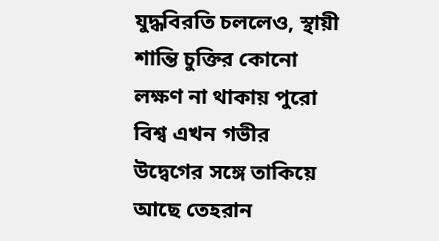যুদ্ধবিরতি চললেও, স্থায়ী শান্তি চুক্তির কোনো লক্ষণ না থাকায় পুরো বিশ্ব এখন গভীর উদ্বেগের সঙ্গে তাকিয়ে আছে তেহরান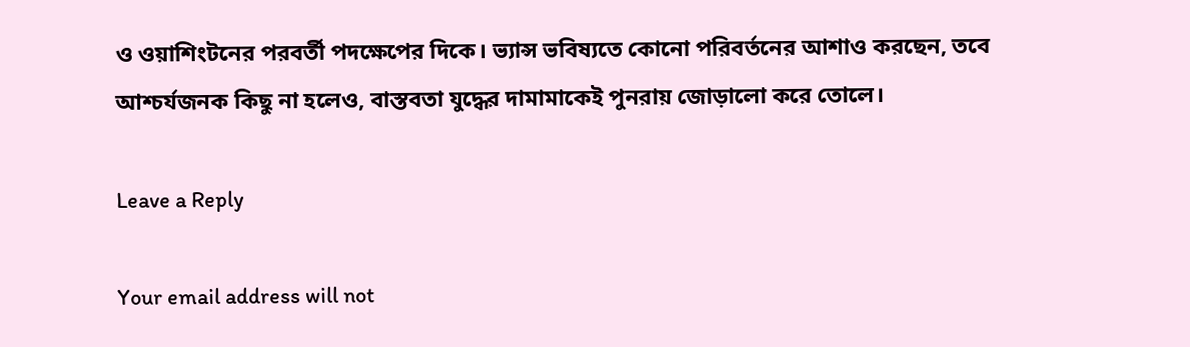ও ওয়াশিংটনের পরবর্তী পদক্ষেপের দিকে। ভ্যান্স ভবিষ্যতে কোনো পরিবর্তনের আশাও করছেন, তবে আশ্চর্যজনক কিছু না হলেও, বাস্তবতা যুদ্ধের দামামাকেই পুনরায় জোড়ালো করে তোলে।

Leave a Reply

Your email address will not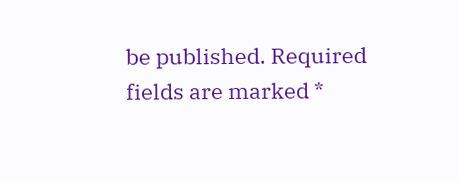be published. Required fields are marked *